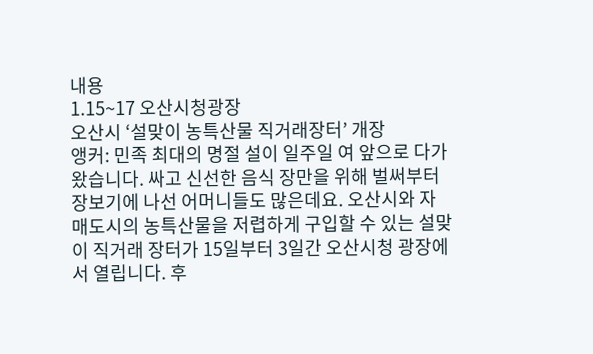내용
1.15~17 오산시청광장
오산시 ‘설맞이 농특산물 직거래장터’ 개장
앵커: 민족 최대의 명절 설이 일주일 여 앞으로 다가왔습니다. 싸고 신선한 음식 장만을 위해 벌써부터 장보기에 나선 어머니들도 많은데요. 오산시와 자매도시의 농특산물을 저렵하게 구입할 수 있는 설맞이 직거래 장터가 15일부터 3일간 오산시청 광장에서 열립니다. 후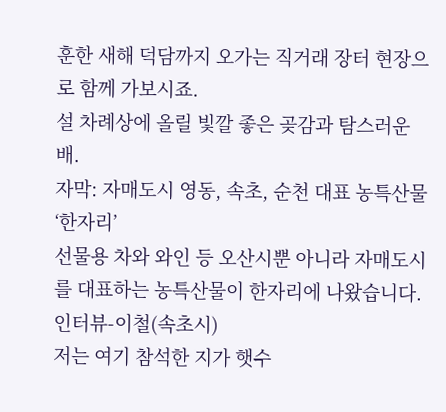훈한 새해 덕담까지 오가는 직거래 장터 현장으로 함께 가보시죠.
설 차례상에 올릴 빛깔 좋은 곶감과 탐스러운 배.
자막: 자매도시 영동, 속초, 순천 대표 농특산물 ‘한자리’
선물용 차와 와인 등 오산시뿐 아니라 자매도시를 대표하는 농특산물이 한자리에 나왔습니다.
인터뷰-이철(속초시)
저는 여기 참석한 지가 햇수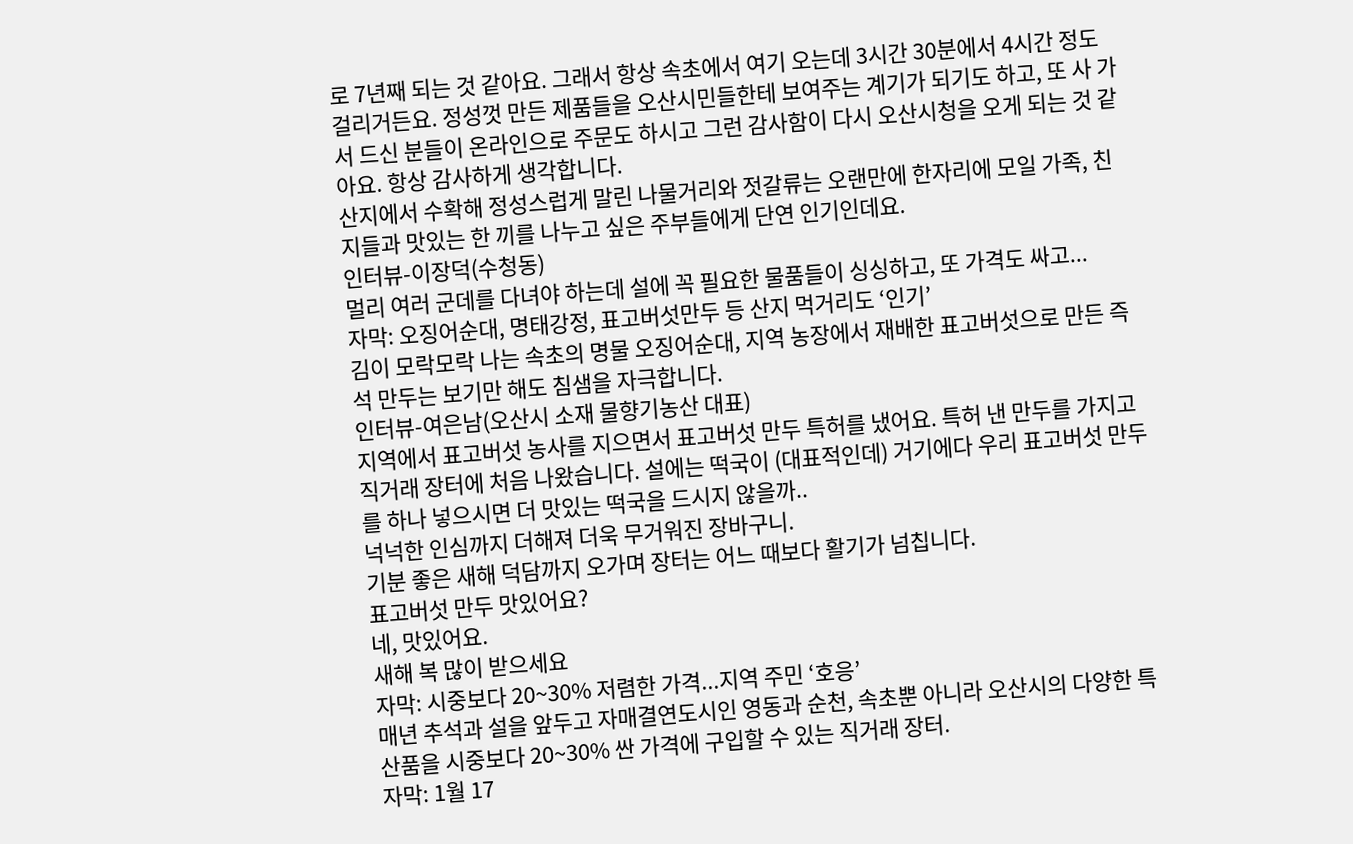로 7년째 되는 것 같아요. 그래서 항상 속초에서 여기 오는데 3시간 30분에서 4시간 정도 걸리거든요. 정성껏 만든 제품들을 오산시민들한테 보여주는 계기가 되기도 하고, 또 사 가서 드신 분들이 온라인으로 주문도 하시고 그런 감사함이 다시 오산시청을 오게 되는 것 같아요. 항상 감사하게 생각합니다.
산지에서 수확해 정성스럽게 말린 나물거리와 젓갈류는 오랜만에 한자리에 모일 가족, 친지들과 맛있는 한 끼를 나누고 싶은 주부들에게 단연 인기인데요.
인터뷰-이장덕(수청동)
멀리 여러 군데를 다녀야 하는데 설에 꼭 필요한 물품들이 싱싱하고, 또 가격도 싸고...
자막: 오징어순대, 명태강정, 표고버섯만두 등 산지 먹거리도 ‘인기’
김이 모락모락 나는 속초의 명물 오징어순대, 지역 농장에서 재배한 표고버섯으로 만든 즉석 만두는 보기만 해도 침샘을 자극합니다.
인터뷰-여은남(오산시 소재 물향기농산 대표)
지역에서 표고버섯 농사를 지으면서 표고버섯 만두 특허를 냈어요. 특허 낸 만두를 가지고 직거래 장터에 처음 나왔습니다. 설에는 떡국이 (대표적인데) 거기에다 우리 표고버섯 만두를 하나 넣으시면 더 맛있는 떡국을 드시지 않을까..
넉넉한 인심까지 더해져 더욱 무거워진 장바구니.
기분 좋은 새해 덕담까지 오가며 장터는 어느 때보다 활기가 넘칩니다.
표고버섯 만두 맛있어요?
네, 맛있어요.
새해 복 많이 받으세요
자막: 시중보다 20~30% 저렴한 가격...지역 주민 ‘호응’
매년 추석과 설을 앞두고 자매결연도시인 영동과 순천, 속초뿐 아니라 오산시의 다양한 특산품을 시중보다 20~30% 싼 가격에 구입할 수 있는 직거래 장터.
자막: 1월 17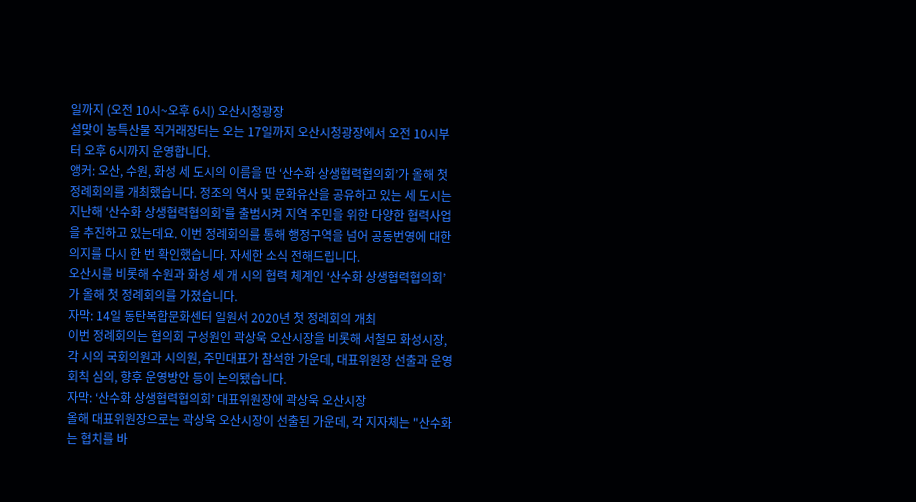일까지 (오전 10시~오후 6시) 오산시청광장
설맞이 농특산물 직거래장터는 오는 17일까지 오산시청광장에서 오전 10시부터 오후 6시까지 운영합니다.
앵커: 오산, 수원, 화성 세 도시의 이름을 딴 ‘산수화 상생협력협의회’가 올해 첫 정례회의를 개최했습니다. 정조의 역사 및 문화유산을 공유하고 있는 세 도시는 지난해 ‘산수화 상생협력협의회’를 출범시켜 지역 주민을 위한 다양한 협력사업을 추진하고 있는데요. 이번 정례회의를 통해 행정구역을 넘어 공동번영에 대한 의지를 다시 한 번 확인했습니다. 자세한 소식 전해드립니다.
오산시를 비롯해 수원과 화성 세 개 시의 협력 체계인 ‘산수화 상생협력협의회’가 올해 첫 정례회의를 가졌습니다.
자막: 14일 동탄복합문화센터 일원서 2020년 첫 정례회의 개최
이번 정례회의는 협의회 구성원인 곽상욱 오산시장을 비롯해 서철모 화성시장, 각 시의 국회의원과 시의원, 주민대표가 참석한 가운데, 대표위원장 선출과 운영회칙 심의, 향후 운영방안 등이 논의됐습니다.
자막: ‘산수화 상생협력협의회’ 대표위원장에 곽상욱 오산시장
올해 대표위원장으로는 곽상욱 오산시장이 선출된 가운데, 각 지자체는 "산수화는 협치를 바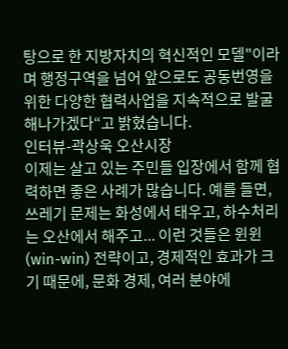탕으로 한 지방자치의 혁신적인 모델"이라며 행정구역을 넘어 앞으로도 공동번영을 위한 다양한 협력사업을 지속적으로 발굴해나가겠다“고 밝혔습니다.
인터뷰-곽상욱 오산시장
이제는 살고 있는 주민들 입장에서 함께 협력하면 좋은 사례가 많습니다. 예를 들면, 쓰레기 문제는 화성에서 태우고, 하수처리는 오산에서 해주고... 이런 것들은 윈윈(win-win) 전략이고, 경제적인 효과가 크기 때문에, 문화 경제, 여러 분야에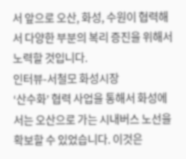서 앞으로 오산, 화성, 수원이 협력해서 다양한 부분의 복리 증진을 위해서 노력할 것입니다.
인터뷰-서철모 화성시장
‘산수화’ 협력 사업을 통해서 화성에서는 오산으로 가는 시내버스 노선을 확보할 수 있었습니다. 이것은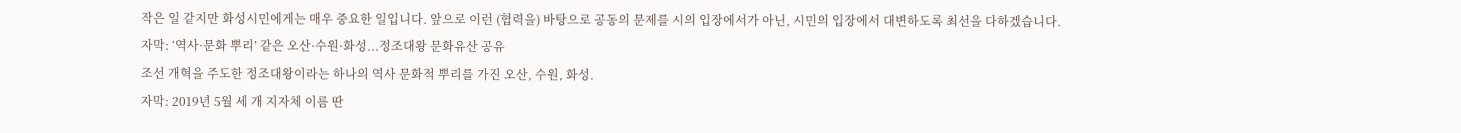작은 일 같지만 화성시민에게는 매우 중요한 일입니다. 앞으로 이런 (협력을) 바탕으로 공동의 문제를 시의 입장에서가 아닌, 시민의 입장에서 대변하도록 최선을 다하겠습니다.
자막: ‘역사·문화 뿌리’ 같은 오산·수원·화성...정조대왕 문화유산 공유
조선 개혁을 주도한 정조대왕이라는 하나의 역사 문화적 뿌리를 가진 오산, 수원, 화성.
자막: 2019년 5월 세 개 지자체 이름 딴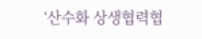‘산수화 상생협력협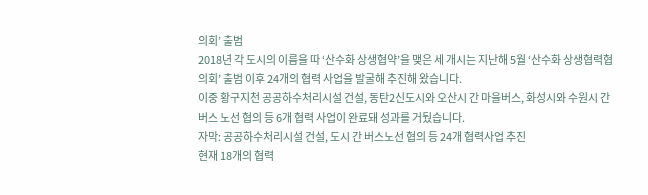의회’ 출범
2018년 각 도시의 이름을 따 ‘산수화 상생협약’을 맺은 세 개시는 지난해 5월 ‘산수화 상생협력협의회’ 출범 이후 24개의 협력 사업을 발굴해 추진해 왔습니다.
이중 황구지천 공공하수처리시설 건설, 동탄2신도시와 오산시 간 마을버스, 화성시와 수원시 간 버스 노선 협의 등 6개 협력 사업이 완료돼 성과를 거뒀습니다.
자막: 공공하수처리시설 건설, 도시 간 버스노선 협의 등 24개 협력사업 추진
현재 18개의 협력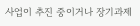사업이 추진 중이거나 장기과제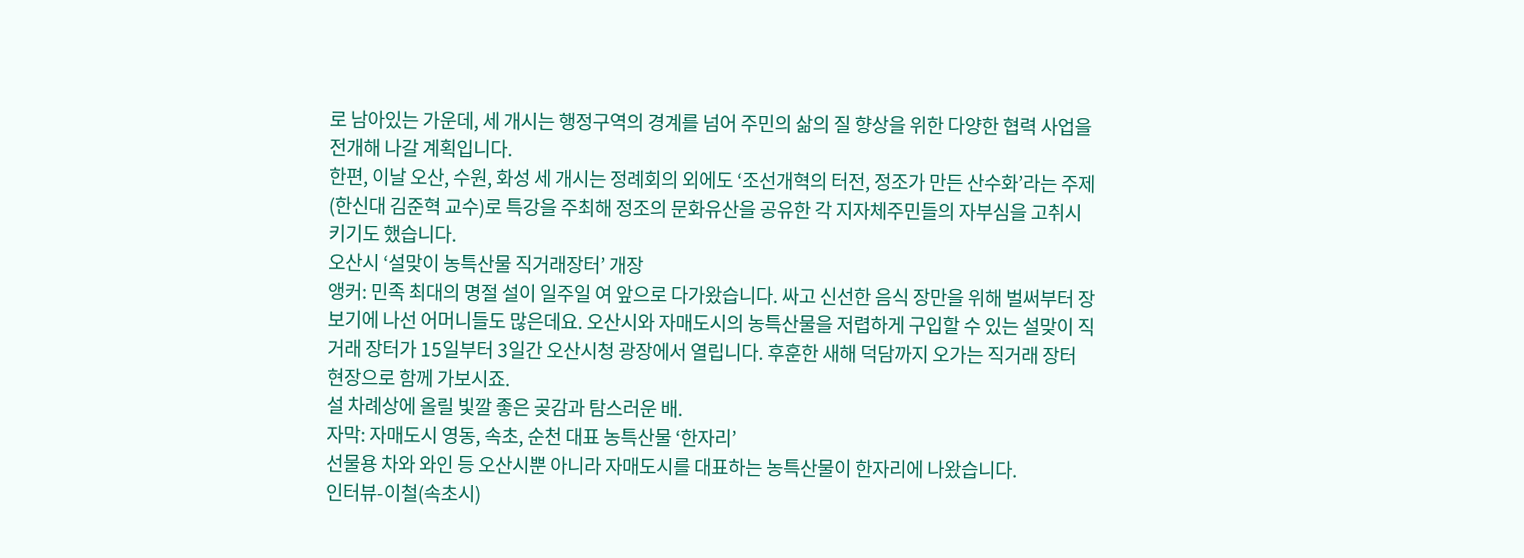로 남아있는 가운데, 세 개시는 행정구역의 경계를 넘어 주민의 삶의 질 향상을 위한 다양한 협력 사업을 전개해 나갈 계획입니다.
한편, 이날 오산, 수원, 화성 세 개시는 정례회의 외에도 ‘조선개혁의 터전, 정조가 만든 산수화’라는 주제(한신대 김준혁 교수)로 특강을 주최해 정조의 문화유산을 공유한 각 지자체주민들의 자부심을 고취시키기도 했습니다.
오산시 ‘설맞이 농특산물 직거래장터’ 개장
앵커: 민족 최대의 명절 설이 일주일 여 앞으로 다가왔습니다. 싸고 신선한 음식 장만을 위해 벌써부터 장보기에 나선 어머니들도 많은데요. 오산시와 자매도시의 농특산물을 저렵하게 구입할 수 있는 설맞이 직거래 장터가 15일부터 3일간 오산시청 광장에서 열립니다. 후훈한 새해 덕담까지 오가는 직거래 장터 현장으로 함께 가보시죠.
설 차례상에 올릴 빛깔 좋은 곶감과 탐스러운 배.
자막: 자매도시 영동, 속초, 순천 대표 농특산물 ‘한자리’
선물용 차와 와인 등 오산시뿐 아니라 자매도시를 대표하는 농특산물이 한자리에 나왔습니다.
인터뷰-이철(속초시)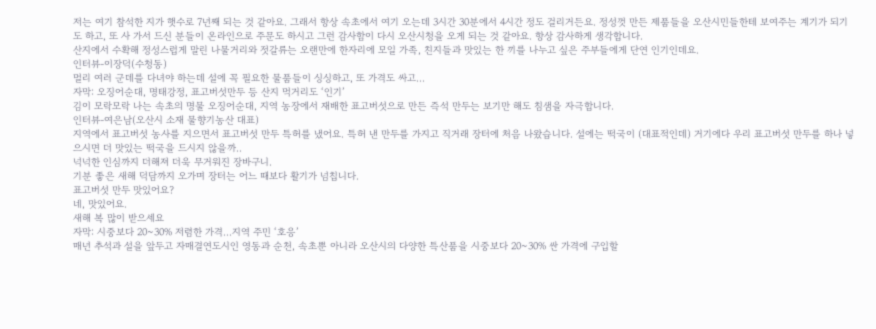저는 여기 참석한 지가 햇수로 7년째 되는 것 같아요. 그래서 항상 속초에서 여기 오는데 3시간 30분에서 4시간 정도 걸리거든요. 정성껏 만든 제품들을 오산시민들한테 보여주는 계기가 되기도 하고, 또 사 가서 드신 분들이 온라인으로 주문도 하시고 그런 감사함이 다시 오산시청을 오게 되는 것 같아요. 항상 감사하게 생각합니다.
산지에서 수확해 정성스럽게 말린 나물거리와 젓갈류는 오랜만에 한자리에 모일 가족, 친지들과 맛있는 한 끼를 나누고 싶은 주부들에게 단연 인기인데요.
인터뷰-이장덕(수청동)
멀리 여러 군데를 다녀야 하는데 설에 꼭 필요한 물품들이 싱싱하고, 또 가격도 싸고...
자막: 오징어순대, 명태강정, 표고버섯만두 등 산지 먹거리도 ‘인기’
김이 모락모락 나는 속초의 명물 오징어순대, 지역 농장에서 재배한 표고버섯으로 만든 즉석 만두는 보기만 해도 침샘을 자극합니다.
인터뷰-여은남(오산시 소재 물향기농산 대표)
지역에서 표고버섯 농사를 지으면서 표고버섯 만두 특허를 냈어요. 특허 낸 만두를 가지고 직거래 장터에 처음 나왔습니다. 설에는 떡국이 (대표적인데) 거기에다 우리 표고버섯 만두를 하나 넣으시면 더 맛있는 떡국을 드시지 않을까..
넉넉한 인심까지 더해져 더욱 무거워진 장바구니.
기분 좋은 새해 덕담까지 오가며 장터는 어느 때보다 활기가 넘칩니다.
표고버섯 만두 맛있어요?
네, 맛있어요.
새해 복 많이 받으세요
자막: 시중보다 20~30% 저렴한 가격...지역 주민 ‘호응’
매년 추석과 설을 앞두고 자매결연도시인 영동과 순천, 속초뿐 아니라 오산시의 다양한 특산품을 시중보다 20~30% 싼 가격에 구입할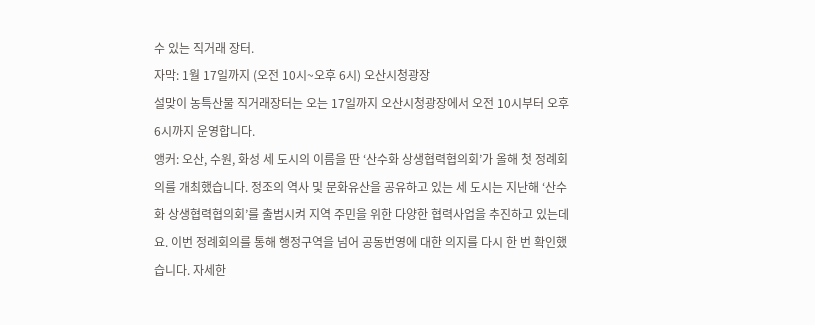수 있는 직거래 장터.
자막: 1월 17일까지 (오전 10시~오후 6시) 오산시청광장
설맞이 농특산물 직거래장터는 오는 17일까지 오산시청광장에서 오전 10시부터 오후 6시까지 운영합니다.
앵커: 오산, 수원, 화성 세 도시의 이름을 딴 ‘산수화 상생협력협의회’가 올해 첫 정례회의를 개최했습니다. 정조의 역사 및 문화유산을 공유하고 있는 세 도시는 지난해 ‘산수화 상생협력협의회’를 출범시켜 지역 주민을 위한 다양한 협력사업을 추진하고 있는데요. 이번 정례회의를 통해 행정구역을 넘어 공동번영에 대한 의지를 다시 한 번 확인했습니다. 자세한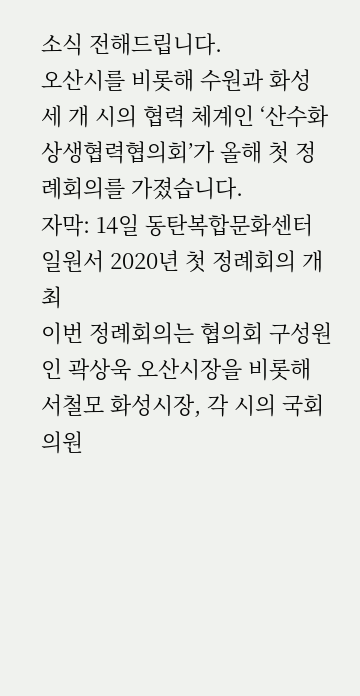소식 전해드립니다.
오산시를 비롯해 수원과 화성 세 개 시의 협력 체계인 ‘산수화 상생협력협의회’가 올해 첫 정례회의를 가졌습니다.
자막: 14일 동탄복합문화센터 일원서 2020년 첫 정례회의 개최
이번 정례회의는 협의회 구성원인 곽상욱 오산시장을 비롯해 서철모 화성시장, 각 시의 국회의원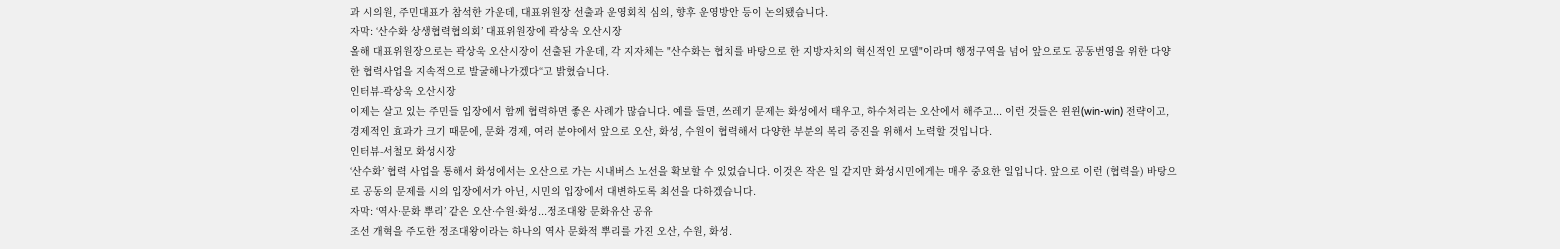과 시의원, 주민대표가 참석한 가운데, 대표위원장 선출과 운영회칙 심의, 향후 운영방안 등이 논의됐습니다.
자막: ‘산수화 상생협력협의회’ 대표위원장에 곽상욱 오산시장
올해 대표위원장으로는 곽상욱 오산시장이 선출된 가운데, 각 지자체는 "산수화는 협치를 바탕으로 한 지방자치의 혁신적인 모델"이라며 행정구역을 넘어 앞으로도 공동번영을 위한 다양한 협력사업을 지속적으로 발굴해나가겠다“고 밝혔습니다.
인터뷰-곽상욱 오산시장
이제는 살고 있는 주민들 입장에서 함께 협력하면 좋은 사례가 많습니다. 예를 들면, 쓰레기 문제는 화성에서 태우고, 하수처리는 오산에서 해주고... 이런 것들은 윈윈(win-win) 전략이고, 경제적인 효과가 크기 때문에, 문화 경제, 여러 분야에서 앞으로 오산, 화성, 수원이 협력해서 다양한 부분의 복리 증진을 위해서 노력할 것입니다.
인터뷰-서철모 화성시장
‘산수화’ 협력 사업을 통해서 화성에서는 오산으로 가는 시내버스 노선을 확보할 수 있었습니다. 이것은 작은 일 같지만 화성시민에게는 매우 중요한 일입니다. 앞으로 이런 (협력을) 바탕으로 공동의 문제를 시의 입장에서가 아닌, 시민의 입장에서 대변하도록 최선을 다하겠습니다.
자막: ‘역사·문화 뿌리’ 같은 오산·수원·화성...정조대왕 문화유산 공유
조선 개혁을 주도한 정조대왕이라는 하나의 역사 문화적 뿌리를 가진 오산, 수원, 화성.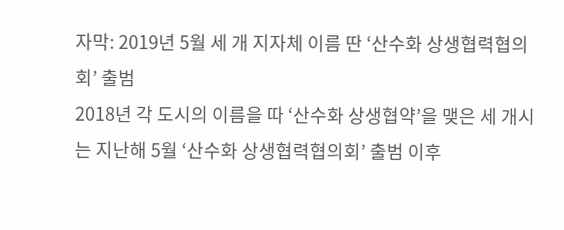자막: 2019년 5월 세 개 지자체 이름 딴 ‘산수화 상생협력협의회’ 출범
2018년 각 도시의 이름을 따 ‘산수화 상생협약’을 맺은 세 개시는 지난해 5월 ‘산수화 상생협력협의회’ 출범 이후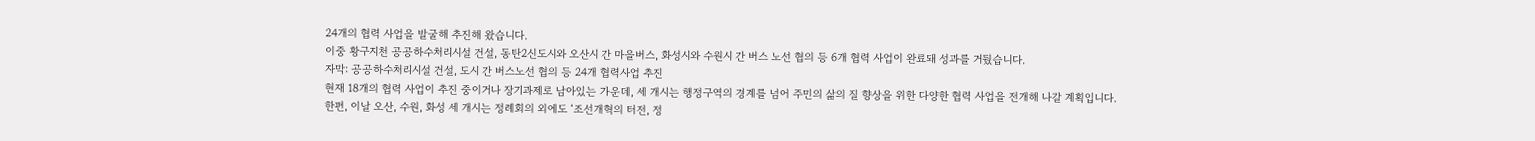24개의 협력 사업을 발굴해 추진해 왔습니다.
이중 황구지천 공공하수처리시설 건설, 동탄2신도시와 오산시 간 마을버스, 화성시와 수원시 간 버스 노선 협의 등 6개 협력 사업이 완료돼 성과를 거뒀습니다.
자막: 공공하수처리시설 건설, 도시 간 버스노선 협의 등 24개 협력사업 추진
현재 18개의 협력 사업이 추진 중이거나 장기과제로 남아있는 가운데, 세 개시는 행정구역의 경계를 넘어 주민의 삶의 질 향상을 위한 다양한 협력 사업을 전개해 나갈 계획입니다.
한편, 이날 오산, 수원, 화성 세 개시는 정례회의 외에도 ‘조선개혁의 터전, 정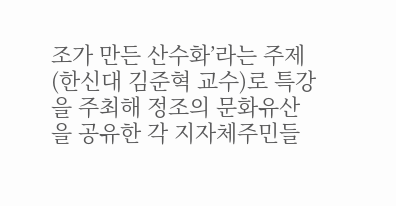조가 만든 산수화’라는 주제(한신대 김준혁 교수)로 특강을 주최해 정조의 문화유산을 공유한 각 지자체주민들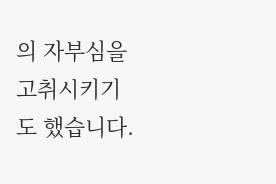의 자부심을 고취시키기도 했습니다.